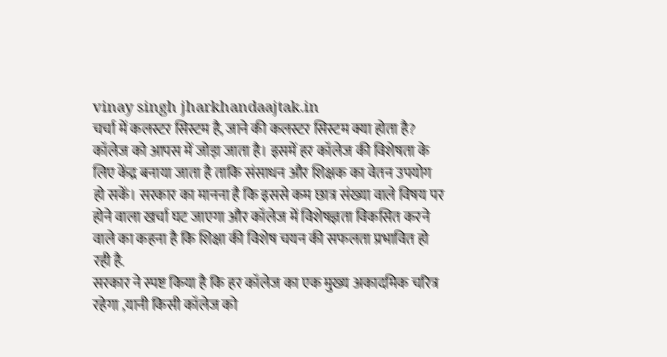vinay singh jharkhandaajtak.in
चर्चा में कलस्टर सिस्टम है, जाने की कलस्टर सिस्टम क्या होता है?
कॉलेज को आपस में जोड़ा जाता है। इसमें हर कॉलेज की विशेषता के लिए केंद्र बनाया जाता है ताकि संसाधन और शिक्षक का वेतन उपयोग हो सकें। सरकार का मानना है कि इससे कम छात्र संख्या वाले विषय पर होने वाला खर्चा घट जाएगा और कॉलेज में विशेषज्ञता विकसित करने वाले का कहना है कि शिक्षा की विशेष चयन की सफलता प्रभावित हो रही है.
सरकार ने स्पष्ट किया है कि हर कॉलेज का एक मुख्य अकादमिक चरित्र रहेगा ,यानी किसी कॉलेज को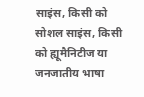साइंस, किसी को सोशल साइंस, किसी को ह्यूमैनिटीज या जनजातीय भाषा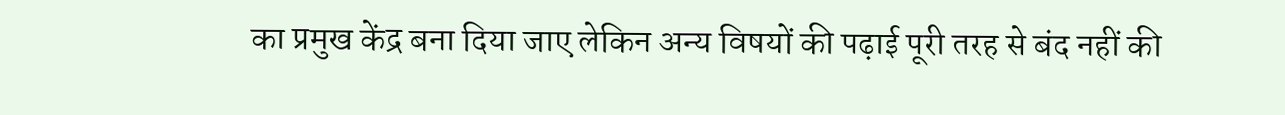का प्रमुख केंद्र बना दिया जाए लेकिन अन्य विषयों की पढ़ाई पूरी तरह से बंद नहीं की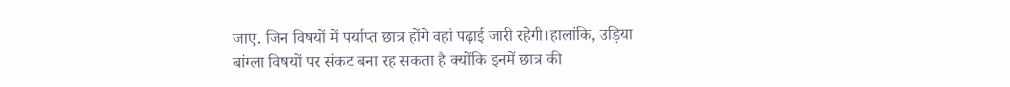जाए. जिन विषयों में पर्याप्त छात्र होंगे वहां पढ़ाई जारी रहेगी।हालांकि, उड़िया बांग्ला विषयों पर संकट बना रह सकता है क्योंकि इनमें छात्र की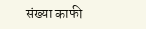संख्या काफी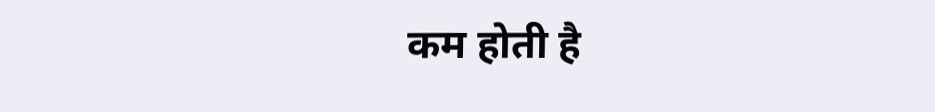कम होती है